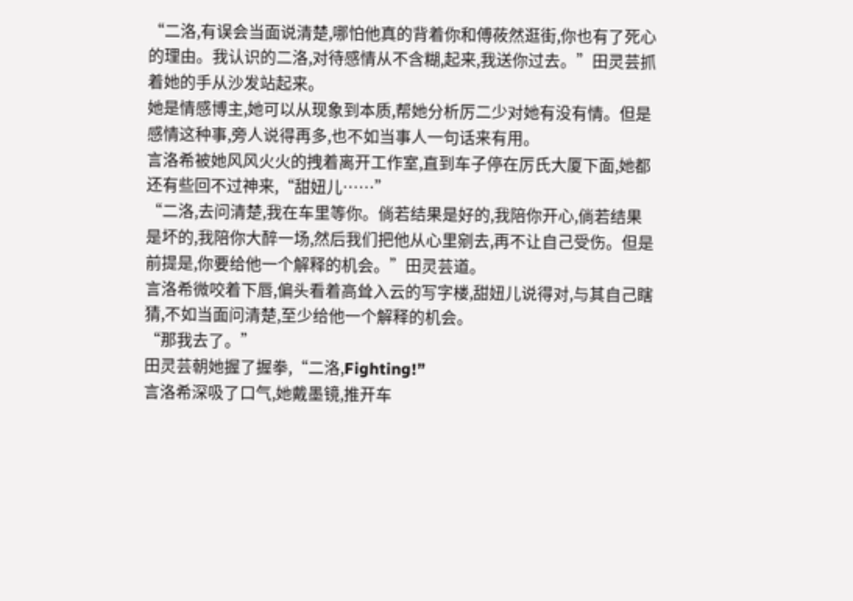“二洛,有误会当面说清楚,哪怕他真的背着你和傅莜然逛街,你也有了死心的理由。我认识的二洛,对待感情从不含糊,起来,我送你过去。”田灵芸抓着她的手从沙发站起来。
她是情感博主,她可以从现象到本质,帮她分析厉二少对她有没有情。但是感情这种事,旁人说得再多,也不如当事人一句话来有用。
言洛希被她风风火火的拽着离开工作室,直到车子停在厉氏大厦下面,她都还有些回不过神来,“甜妞儿……”
“二洛,去问清楚,我在车里等你。倘若结果是好的,我陪你开心,倘若结果是坏的,我陪你大醉一场,然后我们把他从心里剜去,再不让自己受伤。但是前提是,你要给他一个解释的机会。”田灵芸道。
言洛希微咬着下唇,偏头看着高耸入云的写字楼,甜妞儿说得对,与其自己瞎猜,不如当面问清楚,至少给他一个解释的机会。
“那我去了。”
田灵芸朝她握了握拳,“二洛,Fighting!”
言洛希深吸了口气,她戴墨镜,推开车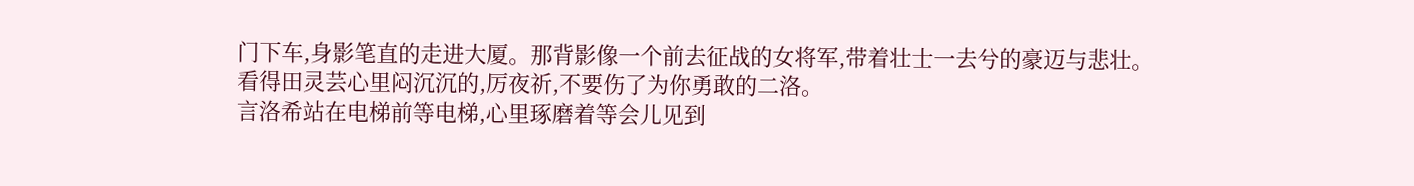门下车,身影笔直的走进大厦。那背影像一个前去征战的女将军,带着壮士一去兮的豪迈与悲壮。
看得田灵芸心里闷沉沉的,厉夜祈,不要伤了为你勇敢的二洛。
言洛希站在电梯前等电梯,心里琢磨着等会儿见到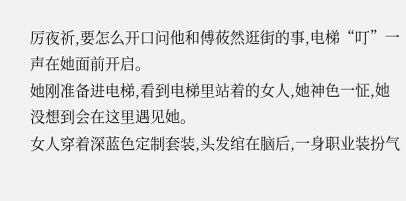厉夜祈,要怎么开口问他和傅莜然逛街的事,电梯“叮”一声在她面前开启。
她刚准备进电梯,看到电梯里站着的女人,她神色一怔,她没想到会在这里遇见她。
女人穿着深蓝色定制套装,头发绾在脑后,一身职业装扮气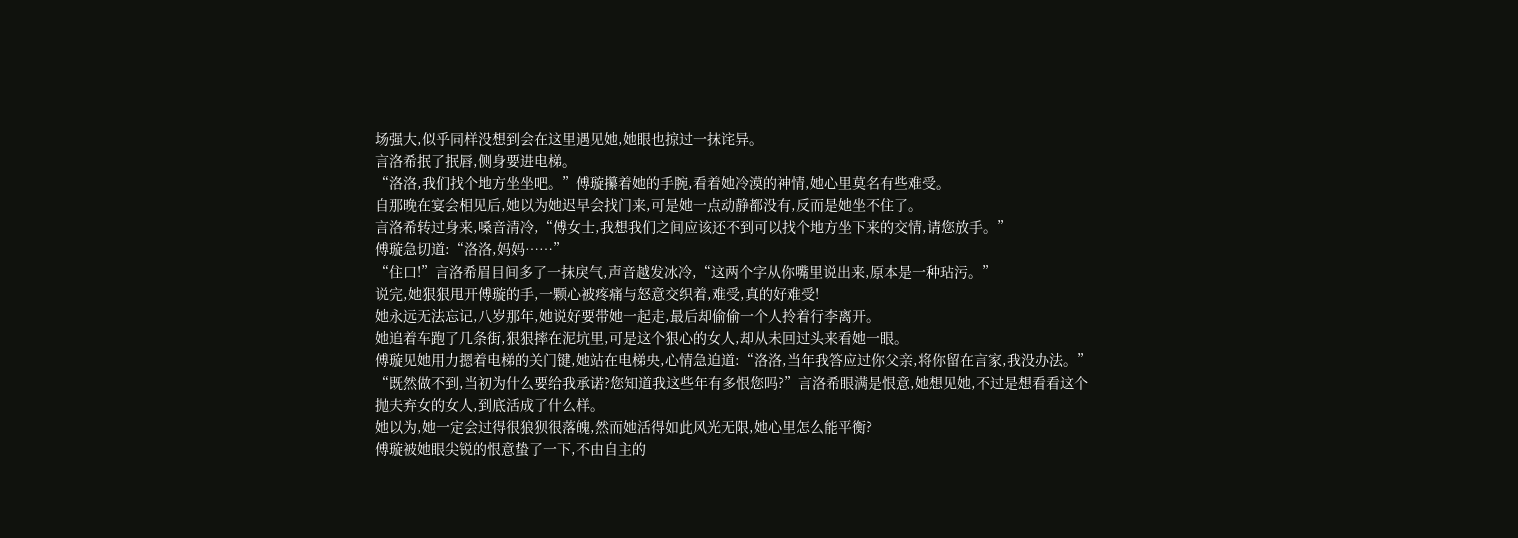场强大,似乎同样没想到会在这里遇见她,她眼也掠过一抹诧异。
言洛希抿了抿唇,侧身要进电梯。
“洛洛,我们找个地方坐坐吧。”傅璇攥着她的手腕,看着她冷漠的神情,她心里莫名有些难受。
自那晚在宴会相见后,她以为她迟早会找门来,可是她一点动静都没有,反而是她坐不住了。
言洛希转过身来,嗓音清冷,“傅女士,我想我们之间应该还不到可以找个地方坐下来的交情,请您放手。”
傅璇急切道:“洛洛,妈妈……”
“住口!”言洛希眉目间多了一抹戾气,声音越发冰冷,“这两个字从你嘴里说出来,原本是一种玷污。”
说完,她狠狠甩开傅璇的手,一颗心被疼痛与怒意交织着,难受,真的好难受!
她永远无法忘记,八岁那年,她说好要带她一起走,最后却偷偷一个人拎着行李离开。
她追着车跑了几条街,狠狠摔在泥坑里,可是这个狠心的女人,却从未回过头来看她一眼。
傅璇见她用力摁着电梯的关门键,她站在电梯央,心情急迫道:“洛洛,当年我答应过你父亲,将你留在言家,我没办法。”
“既然做不到,当初为什么要给我承诺?您知道我这些年有多恨您吗?”言洛希眼满是恨意,她想见她,不过是想看看这个抛夫弃女的女人,到底活成了什么样。
她以为,她一定会过得很狼狈很落魄,然而她活得如此风光无限,她心里怎么能平衡?
傅璇被她眼尖锐的恨意蛰了一下,不由自主的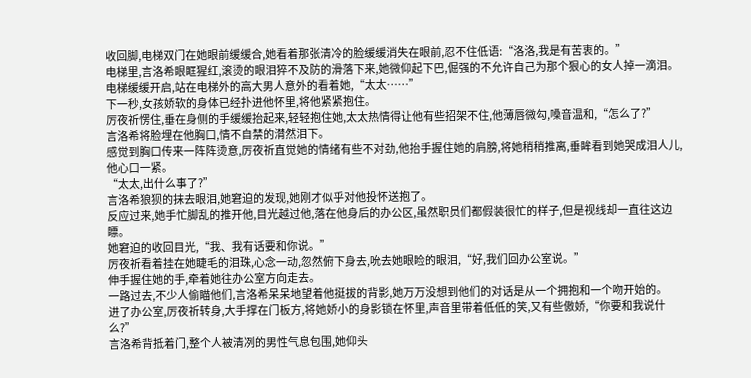收回脚,电梯双门在她眼前缓缓合,她看着那张清冷的脸缓缓消失在眼前,忍不住低语:“洛洛,我是有苦衷的。”
电梯里,言洛希眼眶猩红,滚烫的眼泪猝不及防的滑落下来,她微仰起下巴,倔强的不允许自己为那个狠心的女人掉一滴泪。
电梯缓缓开启,站在电梯外的高大男人意外的看着她,“太太……”
下一秒,女孩娇软的身体已经扑进他怀里,将他紧紧抱住。
厉夜祈愣住,垂在身侧的手缓缓抬起来,轻轻抱住她,太太热情得让他有些招架不住,他薄唇微勾,嗓音温和,“怎么了?”
言洛希将脸埋在他胸口,情不自禁的潸然泪下。
感觉到胸口传来一阵阵烫意,厉夜祈直觉她的情绪有些不对劲,他抬手握住她的肩膀,将她稍稍推离,垂眸看到她哭成泪人儿,他心口一紧。
“太太,出什么事了?”
言洛希狼狈的抹去眼泪,她窘迫的发现,她刚才似乎对他投怀送抱了。
反应过来,她手忙脚乱的推开他,目光越过他,落在他身后的办公区,虽然职员们都假装很忙的样子,但是视线却一直往这边瞟。
她窘迫的收回目光,“我、我有话要和你说。”
厉夜祈看着挂在她睫毛的泪珠,心念一动,忽然俯下身去,吮去她眼睑的眼泪,“好,我们回办公室说。”
伸手握住她的手,牵着她往办公室方向走去。
一路过去,不少人偷瞄他们,言洛希呆呆地望着他挺拔的背影,她万万没想到他们的对话是从一个拥抱和一个吻开始的。
进了办公室,厉夜祈转身,大手撑在门板方,将她娇小的身影锁在怀里,声音里带着低低的笑,又有些傲娇,“你要和我说什么?”
言洛希背抵着门,整个人被清冽的男性气息包围,她仰头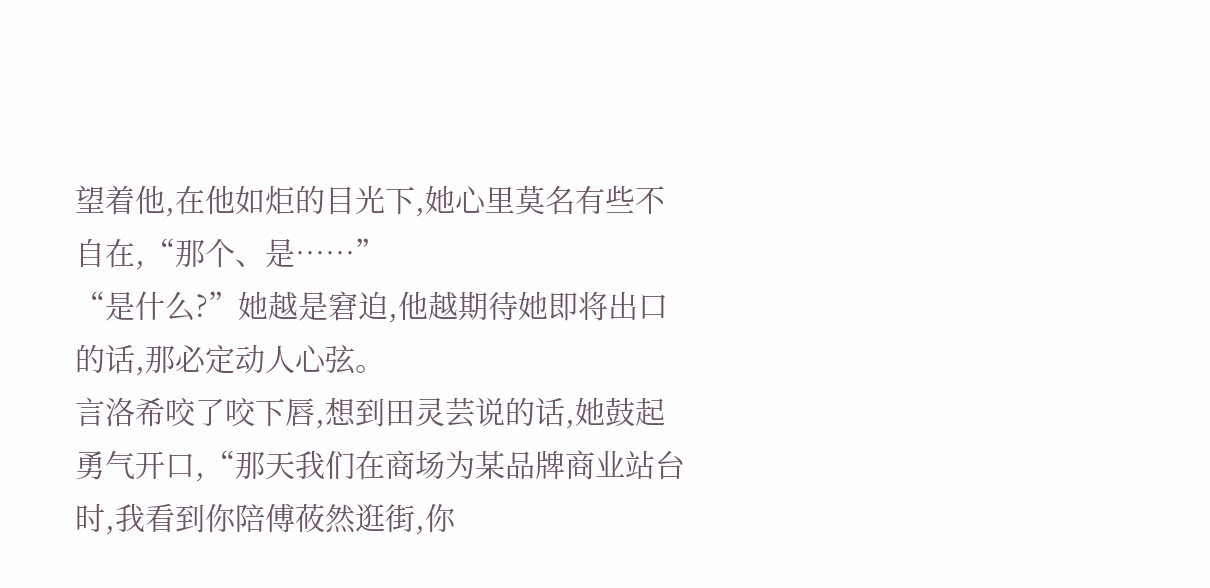望着他,在他如炬的目光下,她心里莫名有些不自在,“那个、是……”
“是什么?”她越是窘迫,他越期待她即将出口的话,那必定动人心弦。
言洛希咬了咬下唇,想到田灵芸说的话,她鼓起勇气开口,“那天我们在商场为某品牌商业站台时,我看到你陪傅莜然逛街,你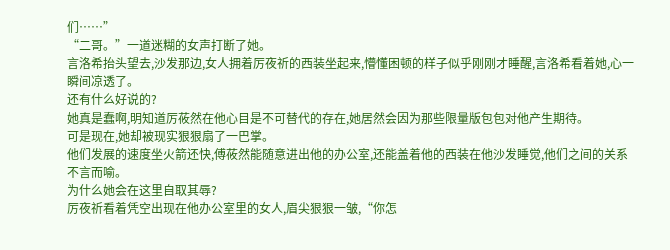们……”
“二哥。”一道迷糊的女声打断了她。
言洛希抬头望去,沙发那边,女人拥着厉夜祈的西装坐起来,懵懂困顿的样子似乎刚刚才睡醒,言洛希看着她,心一瞬间凉透了。
还有什么好说的?
她真是蠢啊,明知道厉莜然在他心目是不可替代的存在,她居然会因为那些限量版包包对他产生期待。
可是现在,她却被现实狠狠扇了一巴掌。
他们发展的速度坐火箭还快,傅莜然能随意进出他的办公室,还能盖着他的西装在他沙发睡觉,他们之间的关系不言而喻。
为什么她会在这里自取其辱?
厉夜祈看着凭空出现在他办公室里的女人,眉尖狠狠一皱,“你怎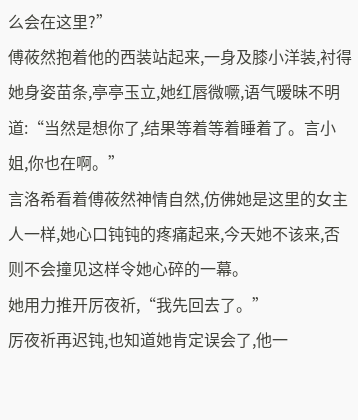么会在这里?”
傅莜然抱着他的西装站起来,一身及膝小洋装,衬得她身姿苗条,亭亭玉立,她红唇微噘,语气暧昧不明道:“当然是想你了,结果等着等着睡着了。言小姐,你也在啊。”
言洛希看着傅莜然神情自然,仿佛她是这里的女主人一样,她心口钝钝的疼痛起来,今天她不该来,否则不会撞见这样令她心碎的一幕。
她用力推开厉夜祈,“我先回去了。”
厉夜祈再迟钝,也知道她肯定误会了,他一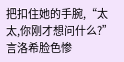把扣住她的手腕,“太太,你刚才想问什么?”
言洛希脸色惨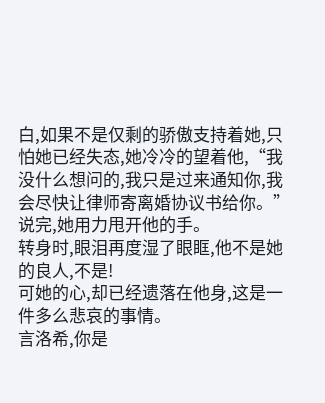白,如果不是仅剩的骄傲支持着她,只怕她已经失态,她冷冷的望着他,“我没什么想问的,我只是过来通知你,我会尽快让律师寄离婚协议书给你。”
说完,她用力甩开他的手。
转身时,眼泪再度湿了眼眶,他不是她的良人,不是!
可她的心,却已经遗落在他身,这是一件多么悲哀的事情。
言洛希,你是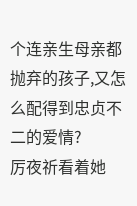个连亲生母亲都抛弃的孩子,又怎么配得到忠贞不二的爱情?
厉夜祈看着她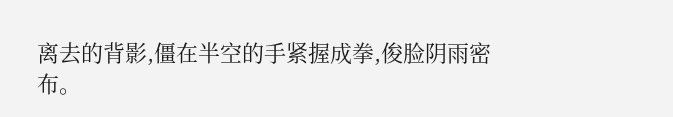离去的背影,僵在半空的手紧握成拳,俊脸阴雨密布。